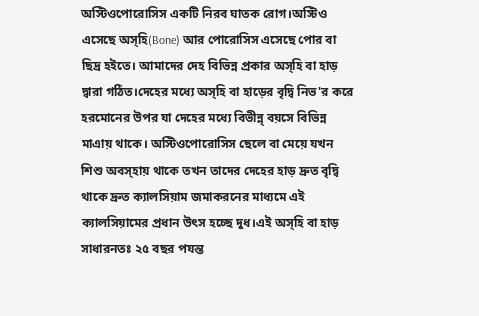অস্টিওপোরোসিস একটি নিরব ঘাতক রোগ।অস্টিও এসেছে অস্হি(Bone) আর পোরোসিস এসেছে পোর বা ছিদ্র হইতে। আমাদের দেহ বিভিন্ন প্রকার অস্হি বা হাড় দ্বারা গঠিত।দেহের মধ্যে অস্হি বা হাড়ের বৃদ্বি নিভ'র করে হরমোনের উপর যা দেহের মধ্যে বিভীন্ন্ বয়সে বিভিন্ন মাএায় থাকে। অস্টিওপোরোসিস ছেলে বা মেয়ে যখন শিশু অবস্হায় থাকে তখন তাদের দেহের হাড় দ্রুত বৃদ্বি থাকে দ্রুত ক্যালসিয়াম জমাকরনের মাধ্যমে এই ক্যালসিয়ামের প্রধান উৎস হচ্ছে দুধ।এই অস্হি বা হাড় সাধারনতঃ ২৫ বছর পযন্ত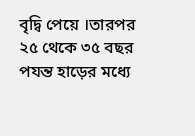বৃদ্বি পেয়ে ।তারপর ২৫ থেকে ৩৫ বছর পযন্ত হাড়ের মধ্যে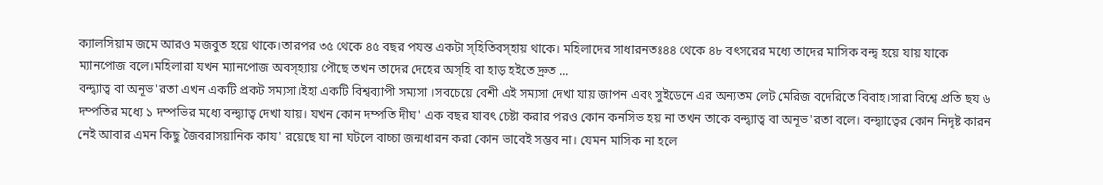ক্যালসিয়াম জমে আরও মজবুত হয়ে থাকে।তারপর ৩৫ থেকে ৪৫ বছর পযন্ত একটা স্হিতিবস্হায় থাকে। মহিলাদের সাধারনতঃ৪৪ থেকে ৪৮ বৎসরের মধ্যে তাদের মাসিক বন্দ্ব হয়ে যায় যাকে ম্যানপোজ বলে।মহিলারা যখন ম্যানপোজ অবস্হ্যায় পৌছে তখন তাদের দেহের অস্হি বা হাড় হইতে দ্রুত ...
বন্দ্ব্যাত্ব বা অনূভ'রতা এখন একটি প্রকট সম্যসা।ইহা একটি বিশ্বব্যাপী সম্যসা ।সবচেয়ে বেশী এই সম্যসা দেখা যায় জাপন এবং সুইডেনে এর অন্যতম লেট মেরিজ বদেরিতে বিবাহ।সারা বিশ্বে প্রতি ছয ৬ দম্পতির মধ্যে ১ দম্পভির মধ্যে বন্দ্ব্যাত্ব দেখা যায়। যখন কোন দম্পতি দীঘ' এক বছর যাবৎ চেষ্টা করার পরও কোন কনসিভ হয় না তখন তাকে বন্দ্ব্যাত্ব বা অনূভ'রতা বলে। বন্দ্ব্যাত্বের কোন নিদৃষ্ট কারন নেই আবার এমন কিছু জৈবরাসয়ানিক কায' রয়েছে যা না ঘটলে বাচ্চা জন্মধারন করা কোন ভাবেই সম্ভব না। যেমন মাসিক না হলে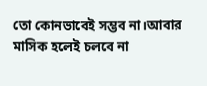তো কোনভাবেই সম্ভব না।আবার মাসিক হলেই চলবে না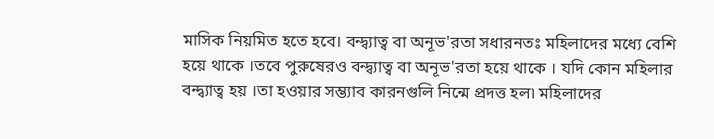মাসিক নিয়মিত হতে হবে। বন্দ্ব্যাত্ব বা অনূভ'রতা সধারনতঃ মহিলাদের মধ্যে বেশি হয়ে থাকে ।তবে পুরুষেরও বন্দ্ব্যাত্ব বা অনূভ'রতা হয়ে থাকে । যদি কোন মহিলার বন্দ্ব্যাত্ব হয় ।তা হওয়ার সম্ভ্যাব কারনগুলি নিন্মে প্রদত্ত হল৷ মহিলাদের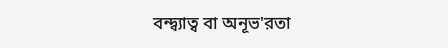বন্দ্ব্যাত্ব বা অনূভ'রতা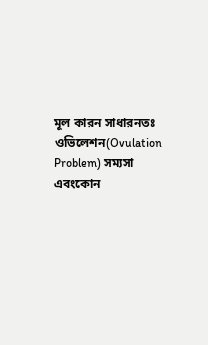মূল কারন সাধারনতঃ ওভিলেশন(Ovulation Problem) সম্যসা এবংকোন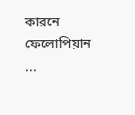কারনে ফেলোপিয়ান ...